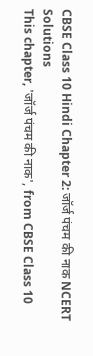CBSE Class 10 Hindi Chapter 2: जॉर्ज पंचम की नाक NCERT Solutions
This chapter, 'जॉर्ज पंचम की नाक', from CBSE Class 10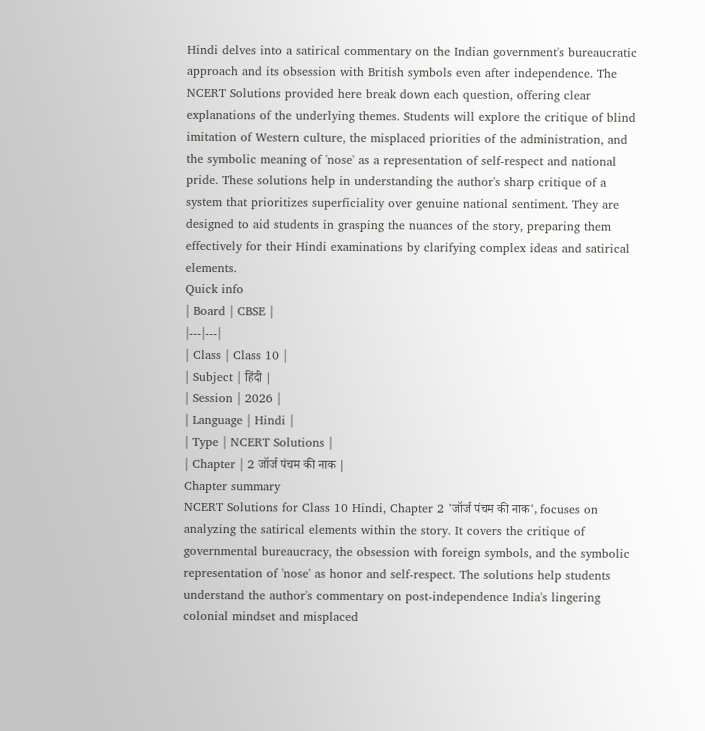Hindi delves into a satirical commentary on the Indian government's bureaucratic approach and its obsession with British symbols even after independence. The NCERT Solutions provided here break down each question, offering clear explanations of the underlying themes. Students will explore the critique of blind imitation of Western culture, the misplaced priorities of the administration, and the symbolic meaning of 'nose' as a representation of self-respect and national pride. These solutions help in understanding the author's sharp critique of a system that prioritizes superficiality over genuine national sentiment. They are designed to aid students in grasping the nuances of the story, preparing them effectively for their Hindi examinations by clarifying complex ideas and satirical elements.
Quick info
| Board | CBSE |
|---|---|
| Class | Class 10 |
| Subject | हिंदी |
| Session | 2026 |
| Language | Hindi |
| Type | NCERT Solutions |
| Chapter | 2 जॉर्ज पंचम की नाक |
Chapter summary
NCERT Solutions for Class 10 Hindi, Chapter 2 'जॉर्ज पंचम की नाक', focuses on analyzing the satirical elements within the story. It covers the critique of governmental bureaucracy, the obsession with foreign symbols, and the symbolic representation of 'nose' as honor and self-respect. The solutions help students understand the author's commentary on post-independence India's lingering colonial mindset and misplaced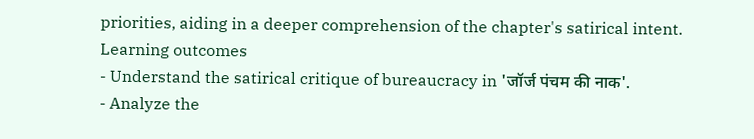priorities, aiding in a deeper comprehension of the chapter's satirical intent.
Learning outcomes
- Understand the satirical critique of bureaucracy in 'जॉर्ज पंचम की नाक'.
- Analyze the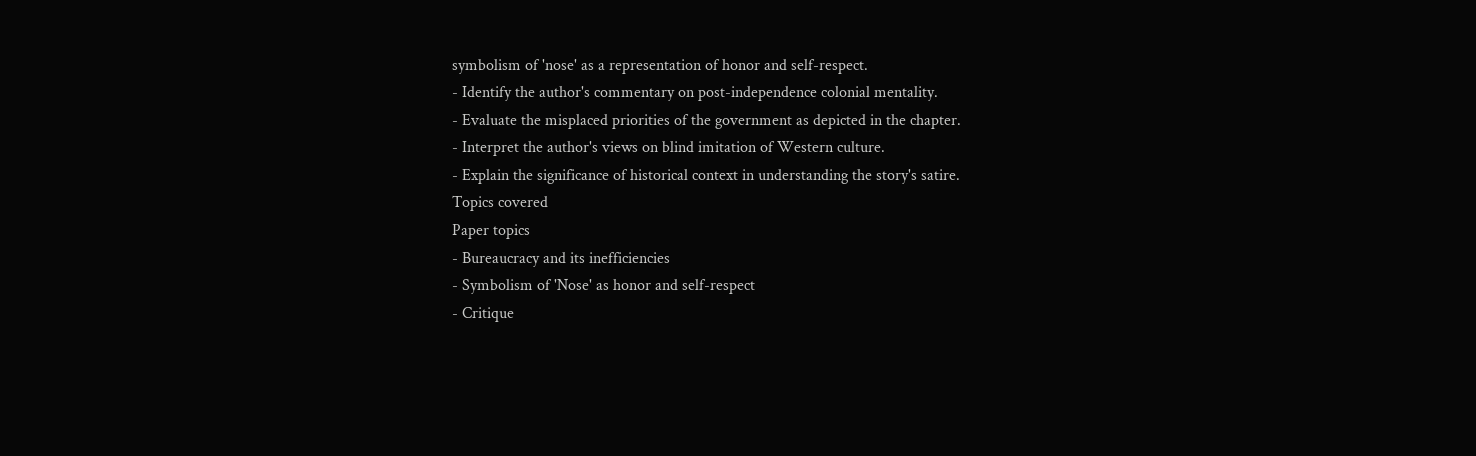symbolism of 'nose' as a representation of honor and self-respect.
- Identify the author's commentary on post-independence colonial mentality.
- Evaluate the misplaced priorities of the government as depicted in the chapter.
- Interpret the author's views on blind imitation of Western culture.
- Explain the significance of historical context in understanding the story's satire.
Topics covered
Paper topics
- Bureaucracy and its inefficiencies
- Symbolism of 'Nose' as honor and self-respect
- Critique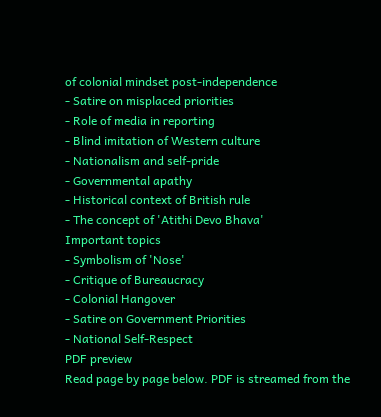of colonial mindset post-independence
- Satire on misplaced priorities
- Role of media in reporting
- Blind imitation of Western culture
- Nationalism and self-pride
- Governmental apathy
- Historical context of British rule
- The concept of 'Atithi Devo Bhava'
Important topics
- Symbolism of 'Nose'
- Critique of Bureaucracy
- Colonial Hangover
- Satire on Government Priorities
- National Self-Respect
PDF preview
Read page by page below. PDF is streamed from the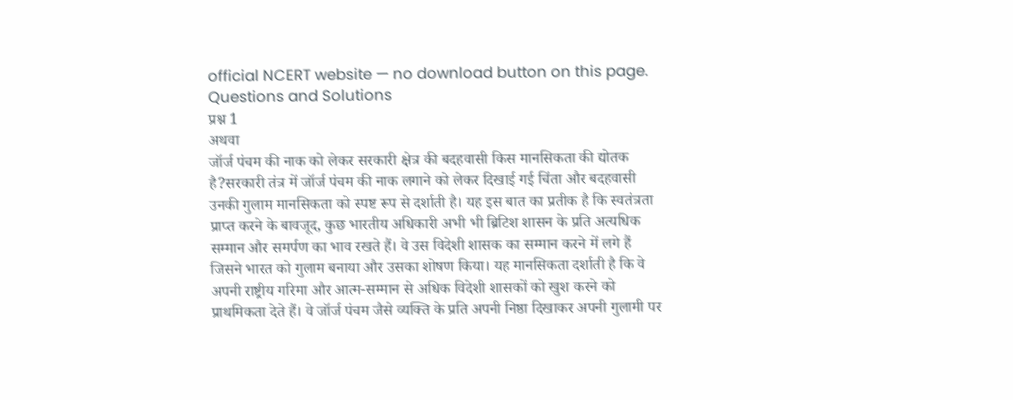official NCERT website — no download button on this page.
Questions and Solutions
प्रश्न 1
अथवा
जॉर्ज पंचम की नाक को लेकर सरकारी क्षेत्र की बदहवासी किस मानसिकता की द्योतक है?सरकारी तंत्र में जॉर्ज पंचम की नाक लगाने को लेकर दिखाई गई चिंता और बदहवासी उनकी गुलाम मानसिकता को स्पष्ट रूप से दर्शाती है। यह इस बात का प्रतीक है कि स्वतंत्रता प्राप्त करने के बावजूद, कुछ भारतीय अधिकारी अभी भी ब्रिटिश शासन के प्रति अत्यधिक सम्मान और समर्पण का भाव रखते हैं। वे उस विदेशी शासक का सम्मान करने में लगे हैं जिसने भारत को गुलाम बनाया और उसका शोषण किया। यह मानसिकता दर्शाती है कि वे अपनी राष्ट्रीय गरिमा और आत्म-सम्मान से अधिक विदेशी शासकों को खुश करने को प्राथमिकता देते हैं। वे जॉर्ज पंचम जैसे व्यक्ति के प्रति अपनी निष्ठा दिखाकर अपनी गुलामी पर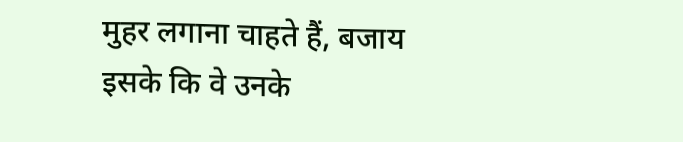मुहर लगाना चाहते हैं, बजाय इसके कि वे उनके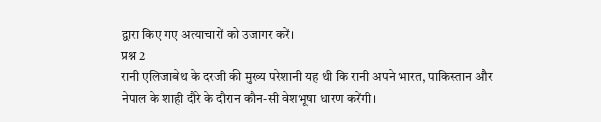द्वारा किए गए अत्याचारों को उजागर करें।
प्रश्न 2
रानी एलिजाबेथ के दरजी की मुख्य परेशानी यह थी कि रानी अपने भारत, पाकिस्तान और नेपाल के शाही दौरे के दौरान कौन-सी वेशभूषा धारण करेंगी।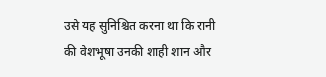उसे यह सुनिश्चित करना था कि रानी की वेशभूषा उनकी शाही शान और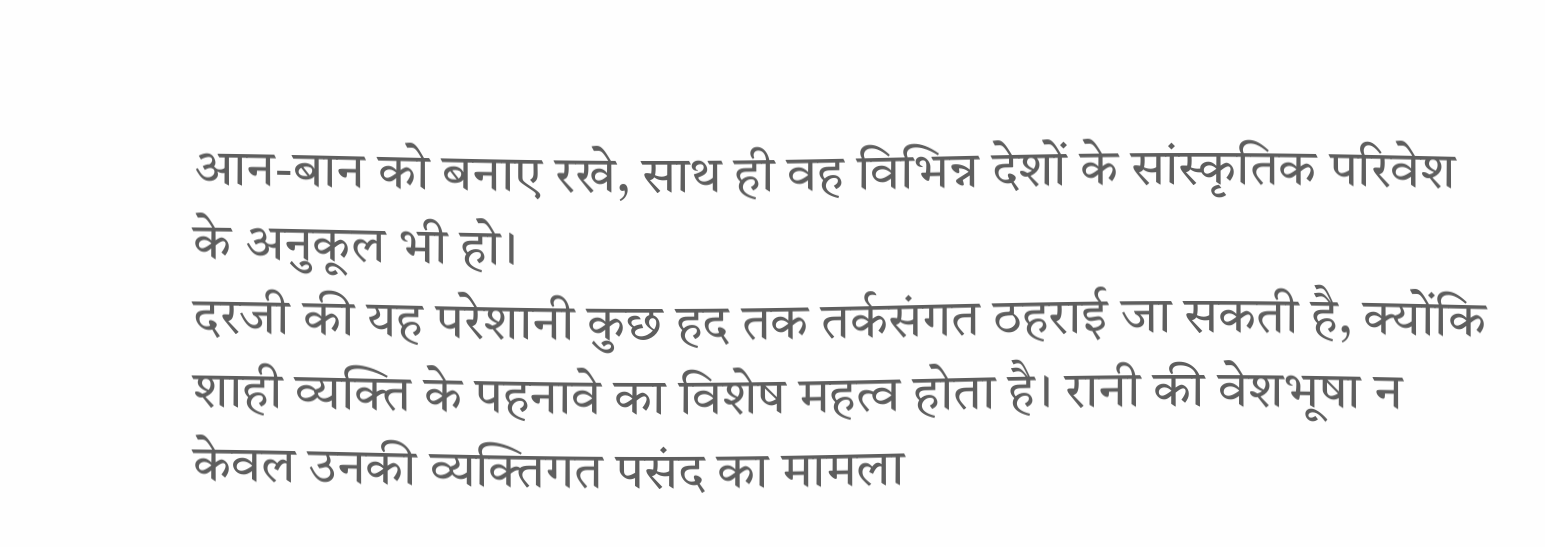आन-बान को बनाए रखे, साथ ही वह विभिन्न देशों के सांस्कृतिक परिवेश के अनुकूल भी हो।
दरजी की यह परेशानी कुछ हद तक तर्कसंगत ठहराई जा सकती है, क्योंकि शाही व्यक्ति के पहनावे का विशेष महत्व होता है। रानी की वेशभूषा न केवल उनकी व्यक्तिगत पसंद का मामला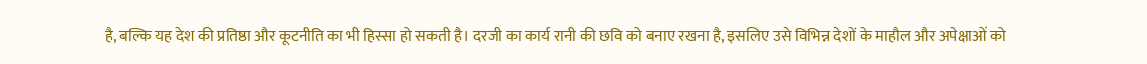है, बल्कि यह देश की प्रतिष्ठा और कूटनीति का भी हिस्सा हो सकती है। दरजी का कार्य रानी की छवि को बनाए रखना है, इसलिए उसे विभिन्न देशों के माहौल और अपेक्षाओं को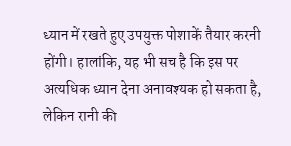ध्यान में रखते हुए उपयुक्त पोशाकें तैयार करनी होंगी। हालांकि, यह भी सच है कि इस पर अत्यधिक ध्यान देना अनावश्यक हो सकता है, लेकिन रानी की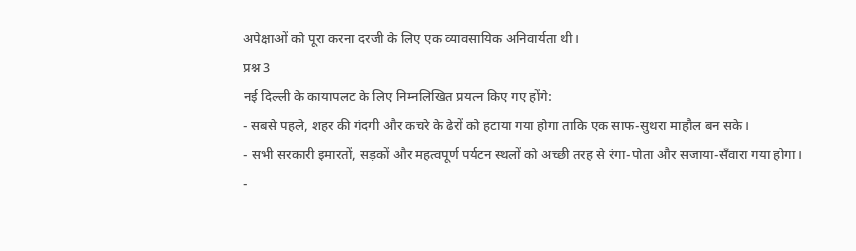अपेक्षाओं को पूरा करना दरजी के लिए एक व्यावसायिक अनिवार्यता थी।
प्रश्न 3
नई दिल्ली के कायापलट के लिए निम्नलिखित प्रयत्न किए गए होंगे:
- सबसे पहले, शहर की गंदगी और कचरे के ढेरों को हटाया गया होगा ताकि एक साफ-सुथरा माहौल बन सके।
- सभी सरकारी इमारतों, सड़कों और महत्वपूर्ण पर्यटन स्थलों को अच्छी तरह से रंगा-पोता और सजाया-सँवारा गया होगा।
-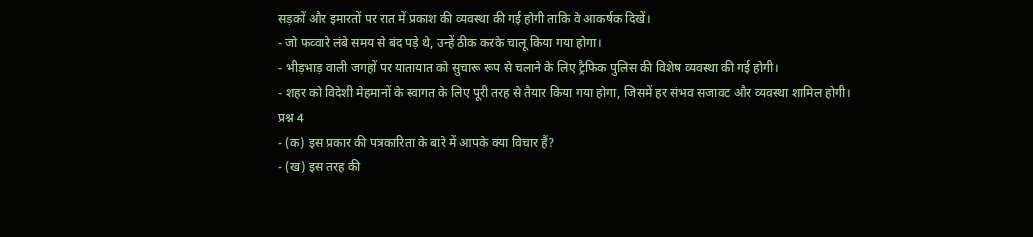सड़कों और इमारतों पर रात में प्रकाश की व्यवस्था की गई होगी ताकि वे आकर्षक दिखें।
- जो फव्वारे लंबे समय से बंद पड़े थे, उन्हें ठीक करके चालू किया गया होगा।
- भीड़भाड़ वाली जगहों पर यातायात को सुचारू रूप से चलाने के लिए ट्रैफिक पुलिस की विशेष व्यवस्था की गई होगी।
- शहर को विदेशी मेहमानों के स्वागत के लिए पूरी तरह से तैयार किया गया होगा, जिसमें हर संभव सजावट और व्यवस्था शामिल होगी।
प्रश्न 4
- (क) इस प्रकार की पत्रकारिता के बारे में आपके क्या विचार हैं?
- (ख) इस तरह की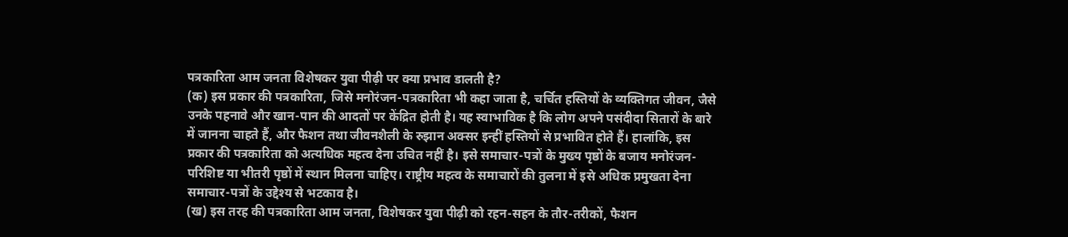पत्रकारिता आम जनता विशेषकर युवा पीढ़ी पर क्या प्रभाव डालती है?
(क) इस प्रकार की पत्रकारिता, जिसे मनोरंजन-पत्रकारिता भी कहा जाता है, चर्चित हस्तियों के व्यक्तिगत जीवन, जैसे उनके पहनावे और खान-पान की आदतों पर केंद्रित होती है। यह स्वाभाविक है कि लोग अपने पसंदीदा सितारों के बारे में जानना चाहते हैं, और फैशन तथा जीवनशैली के रुझान अक्सर इन्हीं हस्तियों से प्रभावित होते हैं। हालांकि, इस प्रकार की पत्रकारिता को अत्यधिक महत्व देना उचित नहीं है। इसे समाचार-पत्रों के मुख्य पृष्ठों के बजाय मनोरंजन-परिशिष्ट या भीतरी पृष्ठों में स्थान मिलना चाहिए। राष्ट्रीय महत्व के समाचारों की तुलना में इसे अधिक प्रमुखता देना समाचार-पत्रों के उद्देश्य से भटकाव है।
(ख) इस तरह की पत्रकारिता आम जनता, विशेषकर युवा पीढ़ी को रहन-सहन के तौर-तरीकों, फैशन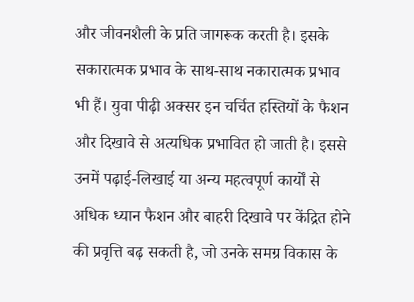और जीवनशैली के प्रति जागरूक करती है। इसके सकारात्मक प्रभाव के साथ-साथ नकारात्मक प्रभाव भी हैं। युवा पीढ़ी अक्सर इन चर्चित हस्तियों के फैशन और दिखावे से अत्यधिक प्रभावित हो जाती है। इससे उनमें पढ़ाई-लिखाई या अन्य महत्वपूर्ण कार्यों से अधिक ध्यान फैशन और बाहरी दिखावे पर केंद्रित होने की प्रवृत्ति बढ़ सकती है, जो उनके समग्र विकास के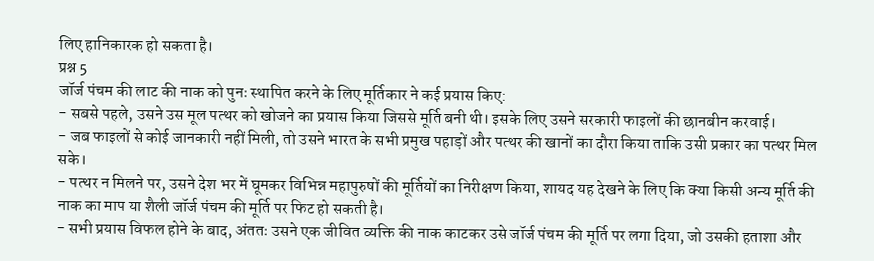लिए हानिकारक हो सकता है।
प्रश्न 5
जॉर्ज पंचम की लाट की नाक को पुनः स्थापित करने के लिए मूर्तिकार ने कई प्रयास किए:
- सबसे पहले, उसने उस मूल पत्थर को खोजने का प्रयास किया जिससे मूर्ति बनी थी। इसके लिए उसने सरकारी फाइलों की छानबीन करवाई।
- जब फाइलों से कोई जानकारी नहीं मिली, तो उसने भारत के सभी प्रमुख पहाड़ों और पत्थर की खानों का दौरा किया ताकि उसी प्रकार का पत्थर मिल सके।
- पत्थर न मिलने पर, उसने देश भर में घूमकर विभिन्न महापुरुषों की मूर्तियों का निरीक्षण किया, शायद यह देखने के लिए कि क्या किसी अन्य मूर्ति की नाक का माप या शैली जॉर्ज पंचम की मूर्ति पर फिट हो सकती है।
- सभी प्रयास विफल होने के बाद, अंततः उसने एक जीवित व्यक्ति की नाक काटकर उसे जॉर्ज पंचम की मूर्ति पर लगा दिया, जो उसकी हताशा और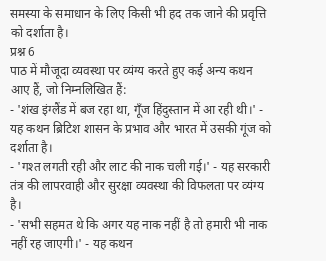समस्या के समाधान के लिए किसी भी हद तक जाने की प्रवृत्ति को दर्शाता है।
प्रश्न 6
पाठ में मौजूदा व्यवस्था पर व्यंग्य करते हुए कई अन्य कथन आए हैं, जो निम्नलिखित हैं:
- 'शंख इंग्लैंड में बज रहा था, गूँज हिंदुस्तान में आ रही थी।' - यह कथन ब्रिटिश शासन के प्रभाव और भारत में उसकी गूंज को दर्शाता है।
- 'गश्त लगती रही और लाट की नाक चली गई।' - यह सरकारी तंत्र की लापरवाही और सुरक्षा व्यवस्था की विफलता पर व्यंग्य है।
- 'सभी सहमत थे कि अगर यह नाक नहीं है तो हमारी भी नाक नहीं रह जाएगी।' - यह कथन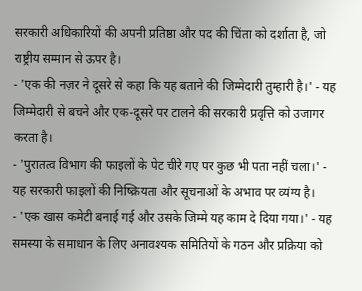सरकारी अधिकारियों की अपनी प्रतिष्ठा और पद की चिंता को दर्शाता है, जो राष्ट्रीय सम्मान से ऊपर है।
- 'एक की नज़र ने दूसरे से कहा कि यह बताने की जिम्मेदारी तुम्हारी है।' - यह जिम्मेदारी से बचने और एक-दूसरे पर टालने की सरकारी प्रवृत्ति को उजागर करता है।
- 'पुरातत्व विभाग की फाइलों के पेट चीरे गए पर कुछ भी पता नहीं चला।' - यह सरकारी फाइलों की निष्क्रियता और सूचनाओं के अभाव पर व्यंग्य है।
- 'एक खास कमेटी बनाई गई और उसके जिम्मे यह काम दे दिया गया।' - यह समस्या के समाधान के लिए अनावश्यक समितियों के गठन और प्रक्रिया को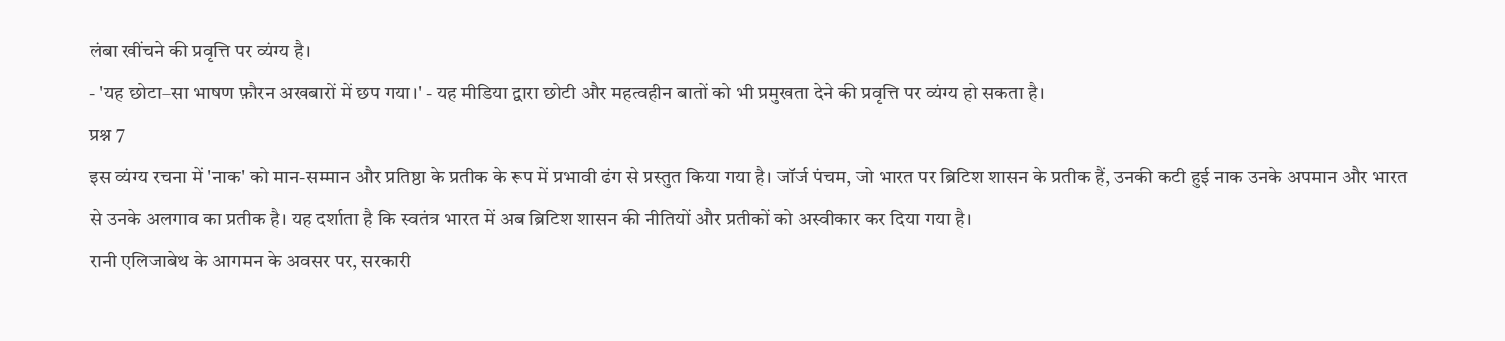लंबा खींचने की प्रवृत्ति पर व्यंग्य है।
- 'यह छोटा–सा भाषण फ़ौरन अखबारों में छप गया।' - यह मीडिया द्वारा छोटी और महत्वहीन बातों को भी प्रमुखता देने की प्रवृत्ति पर व्यंग्य हो सकता है।
प्रश्न 7
इस व्यंग्य रचना में 'नाक' को मान-सम्मान और प्रतिष्ठा के प्रतीक के रूप में प्रभावी ढंग से प्रस्तुत किया गया है। जॉर्ज पंचम, जो भारत पर ब्रिटिश शासन के प्रतीक हैं, उनकी कटी हुई नाक उनके अपमान और भारत से उनके अलगाव का प्रतीक है। यह दर्शाता है कि स्वतंत्र भारत में अब ब्रिटिश शासन की नीतियों और प्रतीकों को अस्वीकार कर दिया गया है।
रानी एलिजाबेथ के आगमन के अवसर पर, सरकारी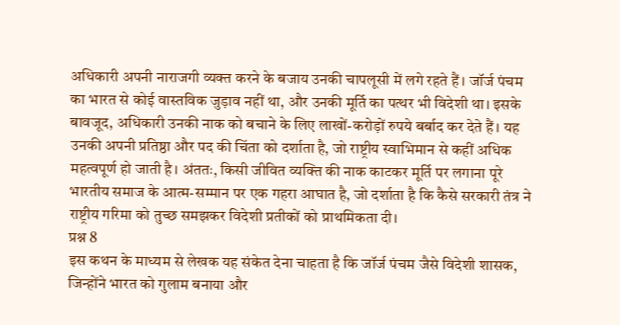अधिकारी अपनी नाराजगी व्यक्त करने के बजाय उनकी चापलूसी में लगे रहते हैं। जॉर्ज पंचम का भारत से कोई वास्तविक जुड़ाव नहीं था, और उनकी मूर्ति का पत्थर भी विदेशी था। इसके बावजूद, अधिकारी उनकी नाक को बचाने के लिए लाखों-करोड़ों रुपये बर्बाद कर देते हैं। यह उनकी अपनी प्रतिष्ठा और पद की चिंता को दर्शाता है, जो राष्ट्रीय स्वाभिमान से कहीं अधिक महत्वपूर्ण हो जाती है। अंततः, किसी जीवित व्यक्ति की नाक काटकर मूर्ति पर लगाना पूरे भारतीय समाज के आत्म-सम्मान पर एक गहरा आघात है, जो दर्शाता है कि कैसे सरकारी तंत्र ने राष्ट्रीय गरिमा को तुच्छ समझकर विदेशी प्रतीकों को प्राथमिकता दी।
प्रश्न 8
इस कथन के माध्यम से लेखक यह संकेत देना चाहता है कि जॉर्ज पंचम जैसे विदेशी शासक, जिन्होंने भारत को गुलाम बनाया और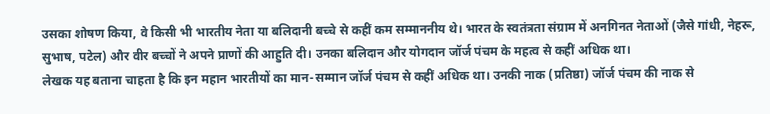उसका शोषण किया, वे किसी भी भारतीय नेता या बलिदानी बच्चे से कहीं कम सम्माननीय थे। भारत के स्वतंत्रता संग्राम में अनगिनत नेताओं (जैसे गांधी, नेहरू, सुभाष, पटेल) और वीर बच्चों ने अपने प्राणों की आहुति दी। उनका बलिदान और योगदान जॉर्ज पंचम के महत्व से कहीं अधिक था।
लेखक यह बताना चाहता है कि इन महान भारतीयों का मान-सम्मान जॉर्ज पंचम से कहीं अधिक था। उनकी नाक (प्रतिष्ठा) जॉर्ज पंचम की नाक से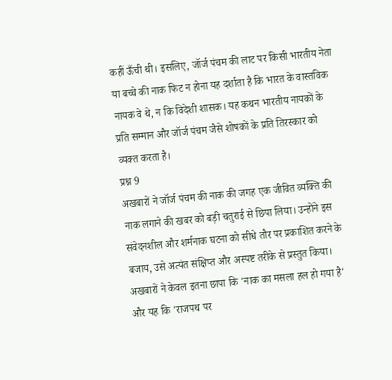कहीं ऊँची थी। इसलिए, जॉर्ज पंचम की लाट पर किसी भारतीय नेता या बच्चे की नाक फिट न होना यह दर्शाता है कि भारत के वास्तविक नायक वे थे, न कि विदेशी शासक। यह कथन भारतीय नायकों के प्रति सम्मान और जॉर्ज पंचम जैसे शोषकों के प्रति तिरस्कार को व्यक्त करता है।
प्रश्न 9
अखबारों ने जॉर्ज पंचम की नाक की जगह एक जीवित व्यक्ति की नाक लगाने की खबर को बड़ी चतुराई से छिपा लिया। उन्होंने इस संवेदनशील और शर्मनाक घटना को सीधे तौर पर प्रकाशित करने के बजाय, उसे अत्यंत संक्षिप्त और अस्पष्ट तरीके से प्रस्तुत किया। अखबारों ने केवल इतना छापा कि 'नाक का मसला हल हो गया है' और यह कि 'राजपथ पर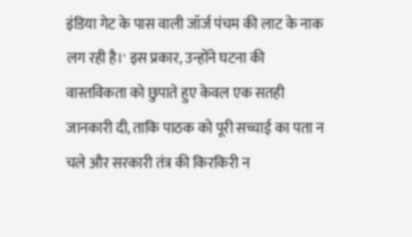इंडिया गेट के पास वाली जॉर्ज पंचम की लाट के नाक लग रही है।' इस प्रकार, उन्होंने घटना की वास्तविकता को छुपाते हुए केवल एक सतही जानकारी दी, ताकि पाठक को पूरी सच्चाई का पता न चले और सरकारी तंत्र की किरकिरी न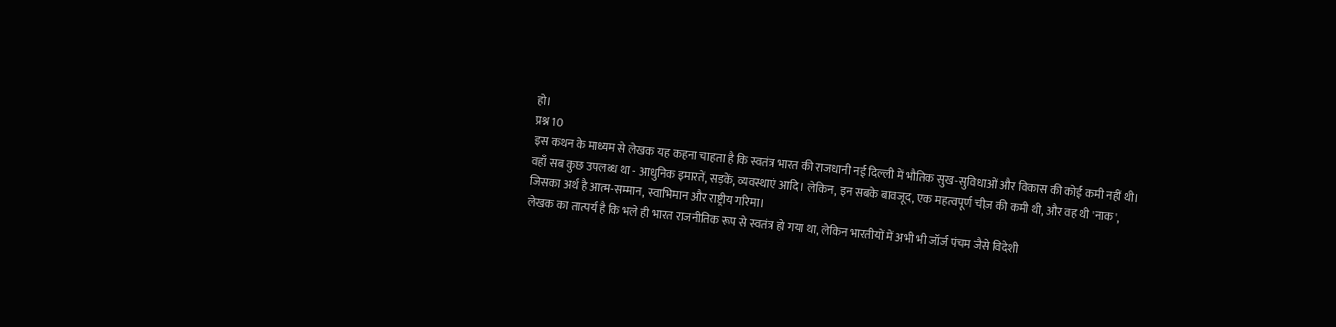हो।
प्रश्न 10
इस कथन के माध्यम से लेखक यह कहना चाहता है कि स्वतंत्र भारत की राजधानी नई दिल्ली में भौतिक सुख-सुविधाओं और विकास की कोई कमी नहीं थी। वहाँ सब कुछ उपलब्ध था - आधुनिक इमारतें, सड़कें, व्यवस्थाएं आदि। लेकिन, इन सबके बावजूद, एक महत्वपूर्ण चीज़ की कमी थी, और वह थी 'नाक', जिसका अर्थ है आत्म-सम्मान, स्वाभिमान और राष्ट्रीय गरिमा।
लेखक का तात्पर्य है कि भले ही भारत राजनीतिक रूप से स्वतंत्र हो गया था, लेकिन भारतीयों में अभी भी जॉर्ज पंचम जैसे विदेशी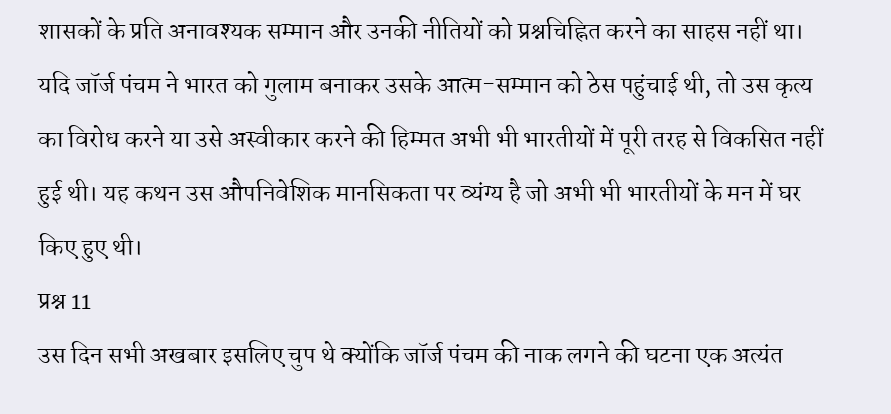शासकों के प्रति अनावश्यक सम्मान और उनकी नीतियों को प्रश्नचिह्नित करने का साहस नहीं था। यदि जॉर्ज पंचम ने भारत को गुलाम बनाकर उसके आत्म-सम्मान को ठेस पहुंचाई थी, तो उस कृत्य का विरोध करने या उसे अस्वीकार करने की हिम्मत अभी भी भारतीयों में पूरी तरह से विकसित नहीं हुई थी। यह कथन उस औपनिवेशिक मानसिकता पर व्यंग्य है जो अभी भी भारतीयों के मन में घर किए हुए थी।
प्रश्न 11
उस दिन सभी अखबार इसलिए चुप थे क्योंकि जॉर्ज पंचम की नाक लगने की घटना एक अत्यंत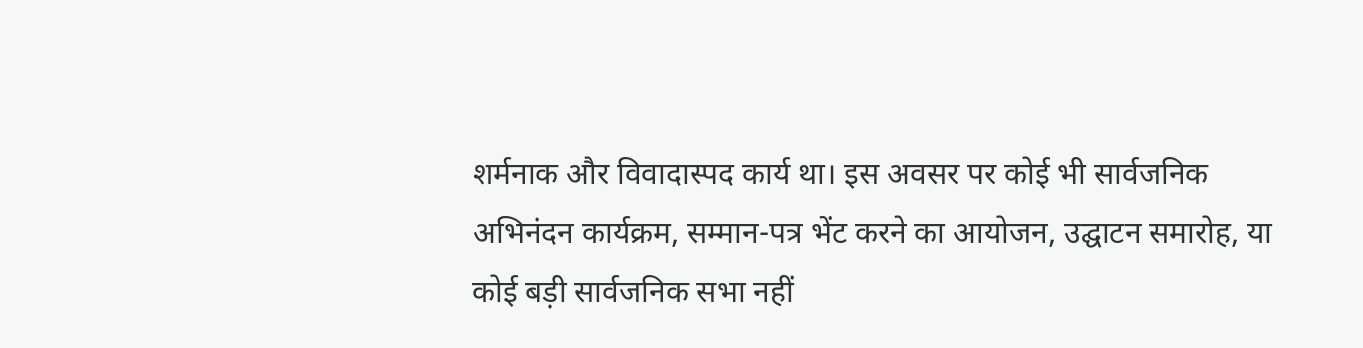शर्मनाक और विवादास्पद कार्य था। इस अवसर पर कोई भी सार्वजनिक अभिनंदन कार्यक्रम, सम्मान-पत्र भेंट करने का आयोजन, उद्घाटन समारोह, या कोई बड़ी सार्वजनिक सभा नहीं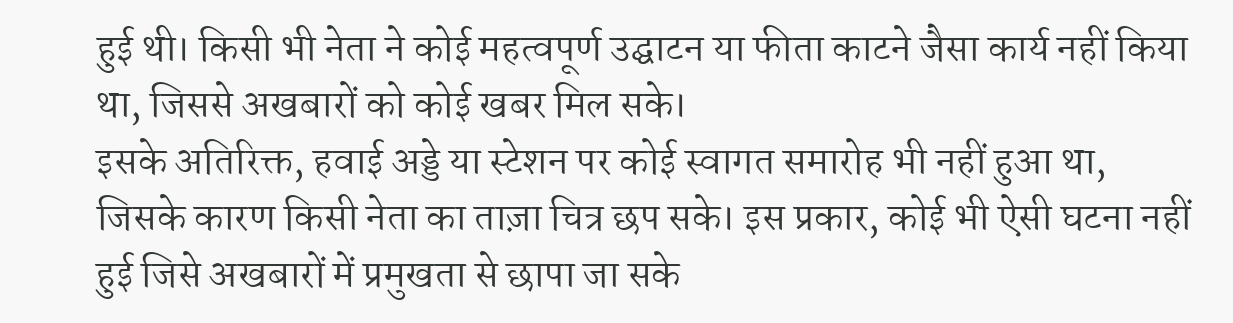हुई थी। किसी भी नेता ने कोई महत्वपूर्ण उद्घाटन या फीता काटने जैसा कार्य नहीं किया था, जिससे अखबारों को कोई खबर मिल सके।
इसके अतिरिक्त, हवाई अड्डे या स्टेशन पर कोई स्वागत समारोह भी नहीं हुआ था, जिसके कारण किसी नेता का ताज़ा चित्र छप सके। इस प्रकार, कोई भी ऐसी घटना नहीं हुई जिसे अखबारों में प्रमुखता से छापा जा सके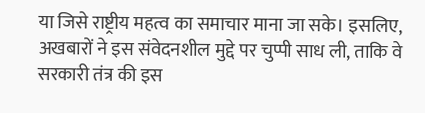या जिसे राष्ट्रीय महत्व का समाचार माना जा सके। इसलिए, अखबारों ने इस संवेदनशील मुद्दे पर चुप्पी साध ली, ताकि वे सरकारी तंत्र की इस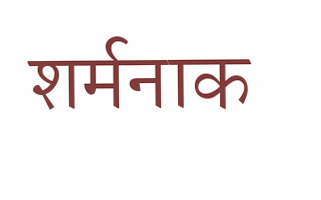शर्मनाक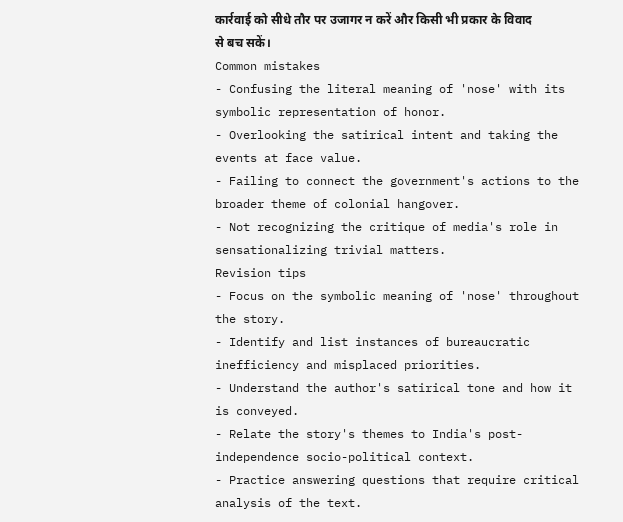कार्रवाई को सीधे तौर पर उजागर न करें और किसी भी प्रकार के विवाद से बच सकें।
Common mistakes
- Confusing the literal meaning of 'nose' with its symbolic representation of honor.
- Overlooking the satirical intent and taking the events at face value.
- Failing to connect the government's actions to the broader theme of colonial hangover.
- Not recognizing the critique of media's role in sensationalizing trivial matters.
Revision tips
- Focus on the symbolic meaning of 'nose' throughout the story.
- Identify and list instances of bureaucratic inefficiency and misplaced priorities.
- Understand the author's satirical tone and how it is conveyed.
- Relate the story's themes to India's post-independence socio-political context.
- Practice answering questions that require critical analysis of the text.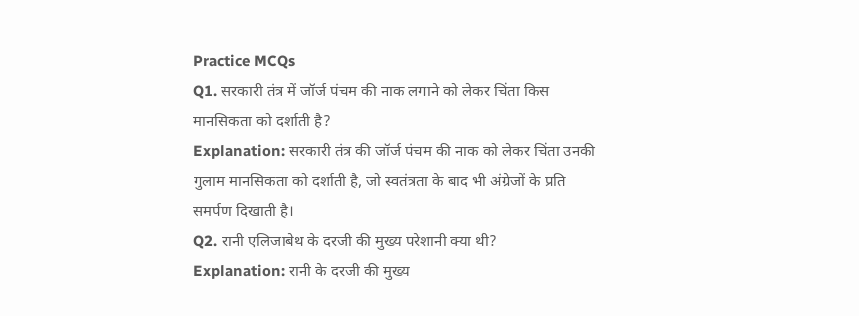Practice MCQs
Q1. सरकारी तंत्र में जॉर्ज पंचम की नाक लगाने को लेकर चिंता किस मानसिकता को दर्शाती है?
Explanation: सरकारी तंत्र की जॉर्ज पंचम की नाक को लेकर चिंता उनकी गुलाम मानसिकता को दर्शाती है, जो स्वतंत्रता के बाद भी अंग्रेजों के प्रति समर्पण दिखाती है।
Q2. रानी एलिजाबेथ के दरजी की मुख्य परेशानी क्या थी?
Explanation: रानी के दरजी की मुख्य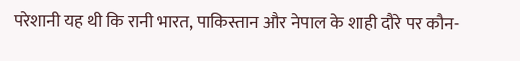परेशानी यह थी कि रानी भारत, पाकिस्तान और नेपाल के शाही दौरे पर कौन-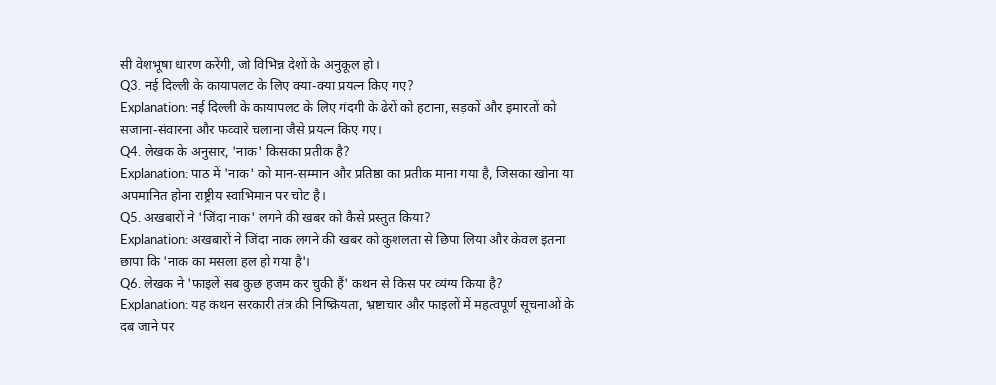सी वेशभूषा धारण करेंगी, जो विभिन्न देशों के अनुकूल हो।
Q3. नई दिल्ली के कायापलट के लिए क्या-क्या प्रयत्न किए गए?
Explanation: नई दिल्ली के कायापलट के लिए गंदगी के ढेरों को हटाना, सड़कों और इमारतों को सजाना-संवारना और फव्वारे चलाना जैसे प्रयत्न किए गए।
Q4. लेखक के अनुसार, 'नाक' किसका प्रतीक है?
Explanation: पाठ में 'नाक' को मान-सम्मान और प्रतिष्ठा का प्रतीक माना गया है, जिसका खोना या अपमानित होना राष्ट्रीय स्वाभिमान पर चोट है।
Q5. अखबारों ने 'जिंदा नाक' लगने की खबर को कैसे प्रस्तुत किया?
Explanation: अखबारों ने जिंदा नाक लगने की खबर को कुशलता से छिपा लिया और केवल इतना छापा कि 'नाक का मसला हल हो गया है'।
Q6. लेखक ने 'फाइलें सब कुछ हजम कर चुकी हैं' कथन से किस पर व्यंग्य किया है?
Explanation: यह कथन सरकारी तंत्र की निष्क्रियता, भ्रष्टाचार और फाइलों में महत्वपूर्ण सूचनाओं के दब जाने पर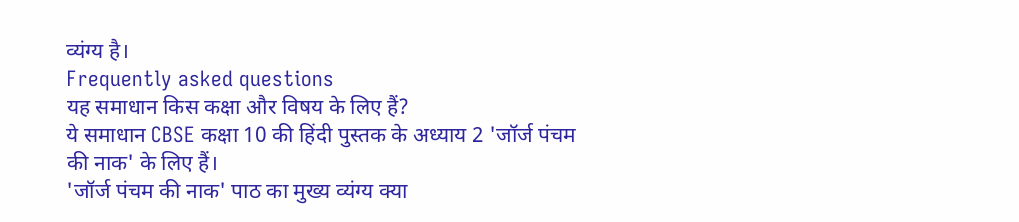व्यंग्य है।
Frequently asked questions
यह समाधान किस कक्षा और विषय के लिए हैं?
ये समाधान CBSE कक्षा 10 की हिंदी पुस्तक के अध्याय 2 'जॉर्ज पंचम की नाक' के लिए हैं।
'जॉर्ज पंचम की नाक' पाठ का मुख्य व्यंग्य क्या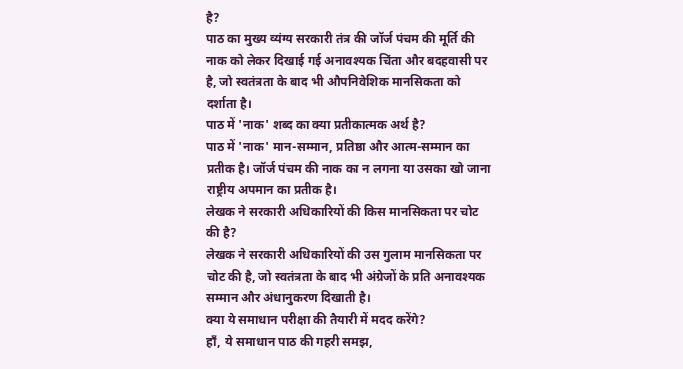है?
पाठ का मुख्य व्यंग्य सरकारी तंत्र की जॉर्ज पंचम की मूर्ति की नाक को लेकर दिखाई गई अनावश्यक चिंता और बदहवासी पर है, जो स्वतंत्रता के बाद भी औपनिवेशिक मानसिकता को दर्शाता है।
पाठ में 'नाक' शब्द का क्या प्रतीकात्मक अर्थ है?
पाठ में 'नाक' मान-सम्मान, प्रतिष्ठा और आत्म-सम्मान का प्रतीक है। जॉर्ज पंचम की नाक का न लगना या उसका खो जाना राष्ट्रीय अपमान का प्रतीक है।
लेखक ने सरकारी अधिकारियों की किस मानसिकता पर चोट की है?
लेखक ने सरकारी अधिकारियों की उस गुलाम मानसिकता पर चोट की है, जो स्वतंत्रता के बाद भी अंग्रेजों के प्रति अनावश्यक सम्मान और अंधानुकरण दिखाती है।
क्या ये समाधान परीक्षा की तैयारी में मदद करेंगे?
हाँ, ये समाधान पाठ की गहरी समझ,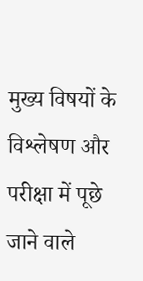मुख्य विषयों के विश्लेषण और परीक्षा में पूछे जाने वाले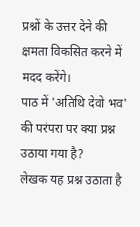प्रश्नों के उत्तर देने की क्षमता विकसित करने में मदद करेंगे।
पाठ में 'अतिथि देवो भव' की परंपरा पर क्या प्रश्न उठाया गया है?
लेखक यह प्रश्न उठाता है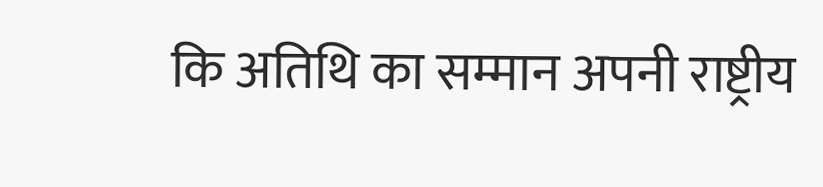कि अतिथि का सम्मान अपनी राष्ट्रीय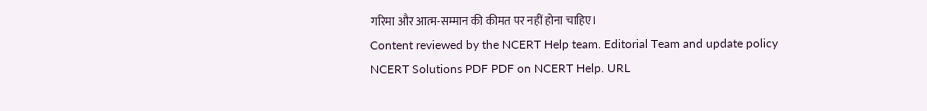गरिमा और आत्म-सम्मान की कीमत पर नहीं होना चाहिए।
Content reviewed by the NCERT Help team. Editorial Team and update policy
NCERT Solutions PDF PDF on NCERT Help. URL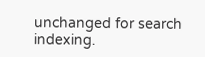unchanged for search indexing.